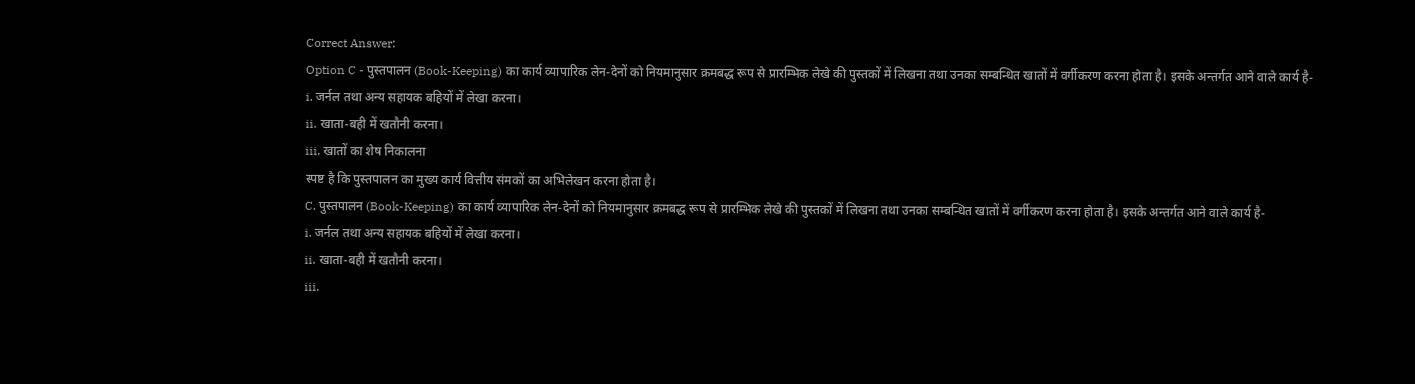Correct Answer:
Option C - पुस्तपालन (Book-Keeping) का कार्य व्यापारिक लेन-देनों को नियमानुसार क्रमबद्ध रूप से प्रारम्भिक लेखे की पुस्तकों में लिखना तथा उनका सम्बन्धित खातों में वर्गीकरण करना होता है। इसके अन्तर्गत आने वाले कार्य है-
i. जर्नल तथा अन्य सहायक बहियों में लेखा करना।
ii. खाता-बही में खतौनी करना।
iii. खातों का शेष निकालना
स्पष्ट है कि पुस्तपालन का मुख्य कार्य वित्तीय संमकों का अभिलेखन करना होता है।
C. पुस्तपालन (Book-Keeping) का कार्य व्यापारिक लेन-देनों को नियमानुसार क्रमबद्ध रूप से प्रारम्भिक लेखे की पुस्तकों में लिखना तथा उनका सम्बन्धित खातों में वर्गीकरण करना होता है। इसके अन्तर्गत आने वाले कार्य है-
i. जर्नल तथा अन्य सहायक बहियों में लेखा करना।
ii. खाता-बही में खतौनी करना।
iii.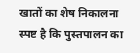खातों का शेष निकालना
स्पष्ट है कि पुस्तपालन का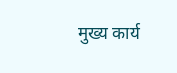मुख्य कार्य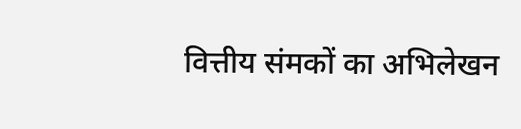वित्तीय संमकों का अभिलेखन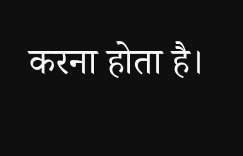करना होता है।